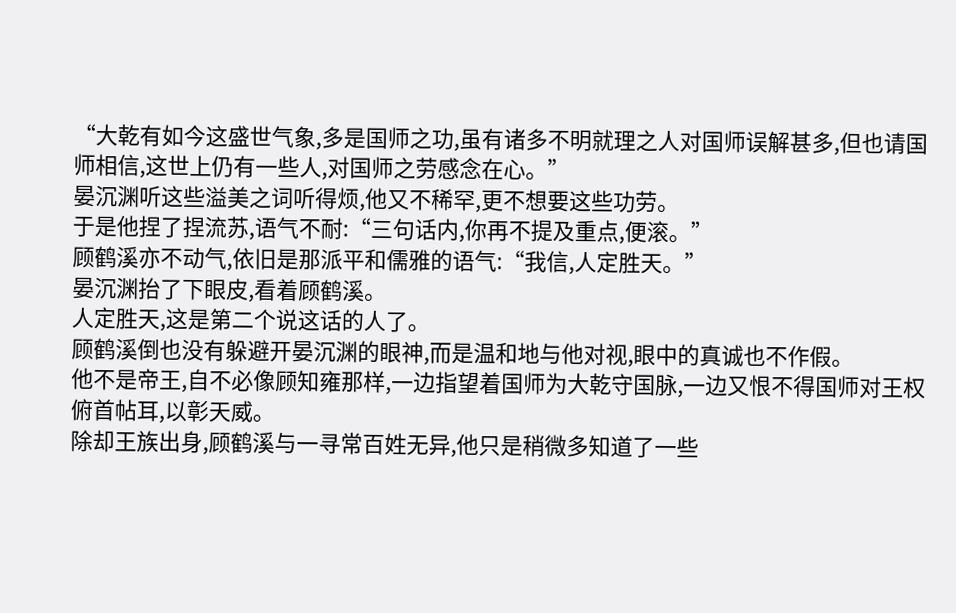“大乾有如今这盛世气象,多是国师之功,虽有诸多不明就理之人对国师误解甚多,但也请国师相信,这世上仍有一些人,对国师之劳感念在心。”
晏沉渊听这些溢美之词听得烦,他又不稀罕,更不想要这些功劳。
于是他捏了捏流苏,语气不耐:“三句话内,你再不提及重点,便滚。”
顾鹤溪亦不动气,依旧是那派平和儒雅的语气:“我信,人定胜天。”
晏沉渊抬了下眼皮,看着顾鹤溪。
人定胜天,这是第二个说这话的人了。
顾鹤溪倒也没有躲避开晏沉渊的眼神,而是温和地与他对视,眼中的真诚也不作假。
他不是帝王,自不必像顾知雍那样,一边指望着国师为大乾守国脉,一边又恨不得国师对王权俯首帖耳,以彰天威。
除却王族出身,顾鹤溪与一寻常百姓无异,他只是稍微多知道了一些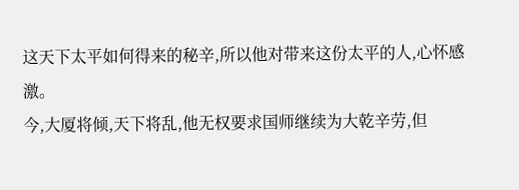这天下太平如何得来的秘辛,所以他对带来这份太平的人,心怀感激。
今,大厦将倾,天下将乱,他无权要求国师继续为大乾辛劳,但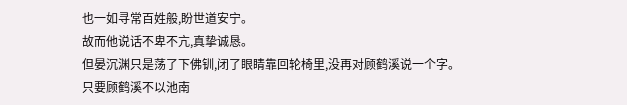也一如寻常百姓般,盼世道安宁。
故而他说话不卑不亢,真挚诚恳。
但晏沉渊只是荡了下佛钏,闭了眼睛靠回轮椅里,没再对顾鹤溪说一个字。
只要顾鹤溪不以池南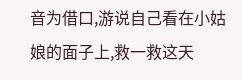音为借口,游说自己看在小姑娘的面子上,救一救这天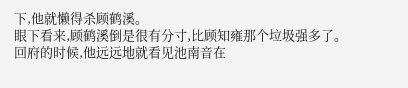下,他就懒得杀顾鹤溪。
眼下看来,顾鹤溪倒是很有分寸,比顾知雍那个垃圾强多了。
回府的时候,他远远地就看见池南音在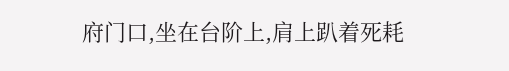府门口,坐在台阶上,肩上趴着死耗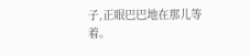子,正眼巴巴地在那儿等着。